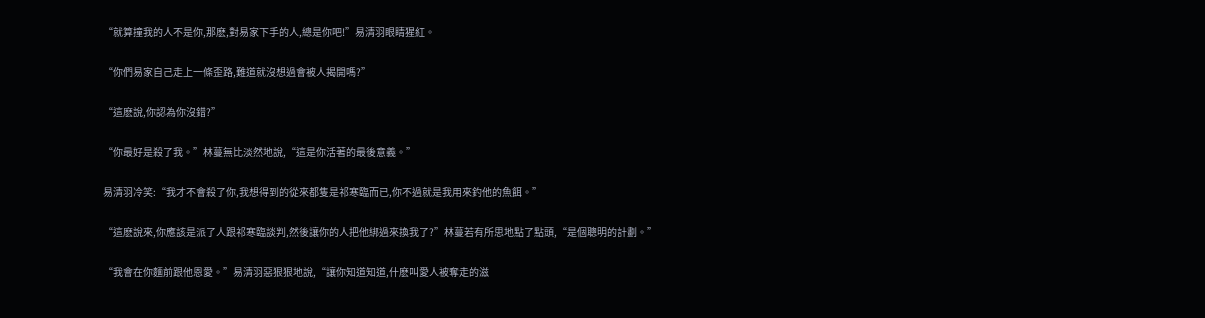“就算撞我的人不是你,那麽,對易家下手的人,總是你吧!”易清羽眼睛猩紅。

“你們易家自己走上一條歪路,難道就沒想過會被人揭開嗎?”

“這麽說,你認為你沒錯?”

“你最好是殺了我。”林蔓無比淡然地說,“這是你活著的最後意義。”

易清羽冷笑:“我才不會殺了你,我想得到的從來都隻是祁寒臨而已,你不過就是我用來釣他的魚餌。”

“這麽說來,你應該是派了人跟祁寒臨談判,然後讓你的人把他綁過來換我了?”林蔓若有所思地點了點頭,“是個聰明的計劃。”

“我會在你麵前跟他恩愛。”易清羽惡狠狠地說,“讓你知道知道,什麽叫愛人被奪走的滋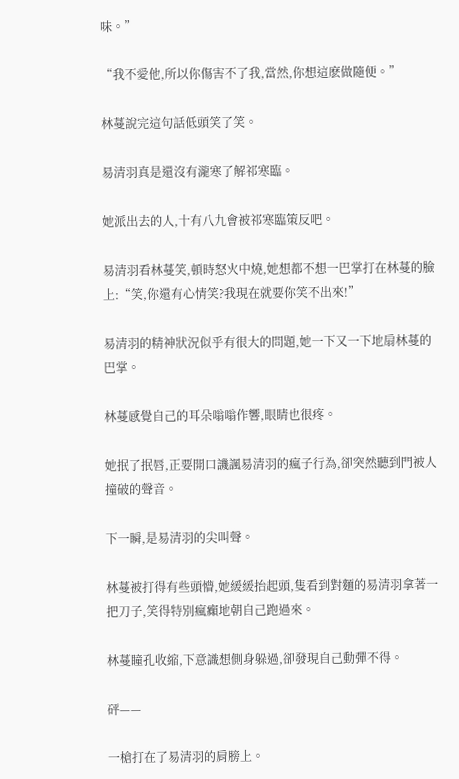味。”

“我不愛他,所以你傷害不了我,當然,你想這麽做隨便。”

林蔓說完這句話低頭笑了笑。

易清羽真是還沒有瀧寒了解祁寒臨。

她派出去的人,十有八九會被祁寒臨策反吧。

易清羽看林蔓笑,頓時怒火中燒,她想都不想一巴掌打在林蔓的臉上:“笑,你還有心情笑?我現在就要你笑不出來!”

易清羽的精神狀況似乎有很大的問題,她一下又一下地扇林蔓的巴掌。

林蔓感覺自己的耳朵嗡嗡作響,眼睛也很疼。

她抿了抿唇,正要開口譏諷易清羽的瘋子行為,卻突然聽到門被人撞破的聲音。

下一瞬,是易清羽的尖叫聲。

林蔓被打得有些頭懵,她緩緩抬起頭,隻看到對麵的易清羽拿著一把刀子,笑得特別瘋癲地朝自己跑過來。

林蔓瞳孔收縮,下意識想側身躲過,卻發現自己動彈不得。

砰——

一槍打在了易清羽的肩膀上。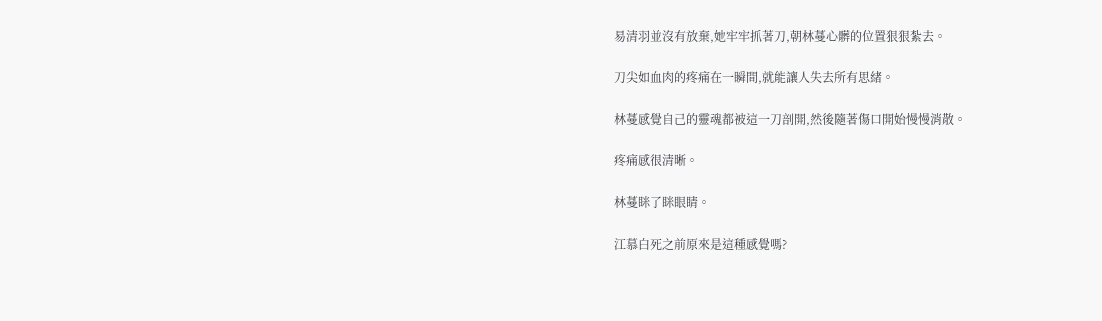易清羽並沒有放棄,她牢牢抓著刀,朝林蔓心髒的位置狠狠紮去。

刀尖如血肉的疼痛在一瞬間,就能讓人失去所有思緒。

林蔓感覺自己的靈魂都被這一刀剖開,然後隨著傷口開始慢慢消散。

疼痛感很清晰。

林蔓眯了眯眼睛。

江慕白死之前原來是這種感覺嗎?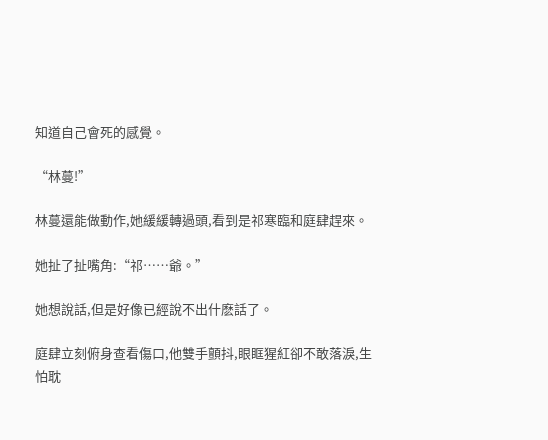知道自己會死的感覺。

“林蔓!”

林蔓還能做動作,她緩緩轉過頭,看到是祁寒臨和庭肆趕來。

她扯了扯嘴角:“祁……爺。”

她想說話,但是好像已經說不出什麽話了。

庭肆立刻俯身查看傷口,他雙手顫抖,眼眶猩紅卻不敢落淚,生怕耽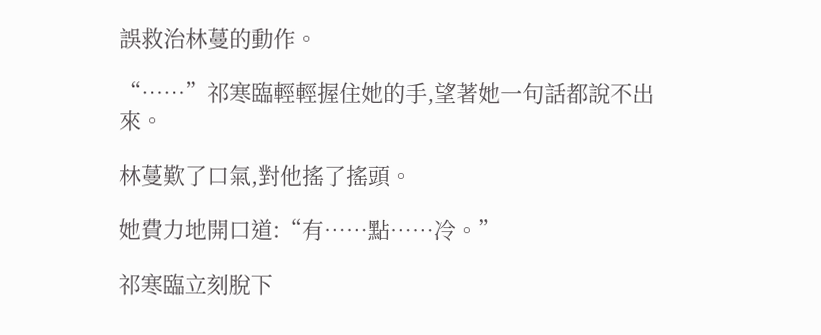誤救治林蔓的動作。

“……”祁寒臨輕輕握住她的手,望著她一句話都說不出來。

林蔓歎了口氣,對他搖了搖頭。

她費力地開口道:“有……點……冷。”

祁寒臨立刻脫下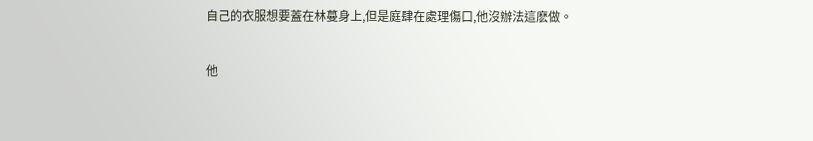自己的衣服想要蓋在林蔓身上,但是庭肆在處理傷口,他沒辦法這麽做。

他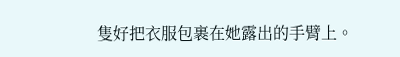隻好把衣服包裹在她露出的手臂上。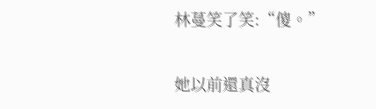林蔓笑了笑:“傻。”

她以前還真沒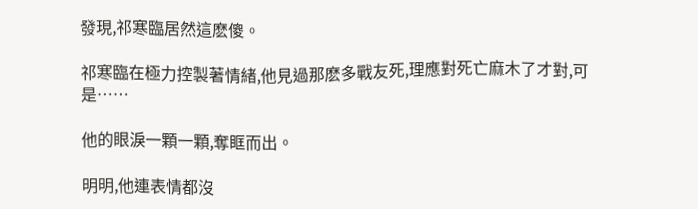發現,祁寒臨居然這麽傻。

祁寒臨在極力控製著情緒,他見過那麽多戰友死,理應對死亡麻木了才對,可是……

他的眼淚一顆一顆,奪眶而出。

明明,他連表情都沒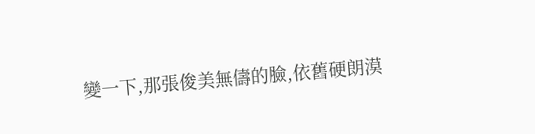變一下,那張俊美無儔的臉,依舊硬朗漠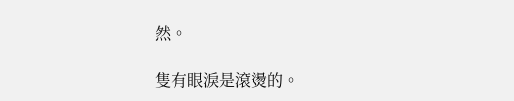然。

隻有眼淚是滾燙的。